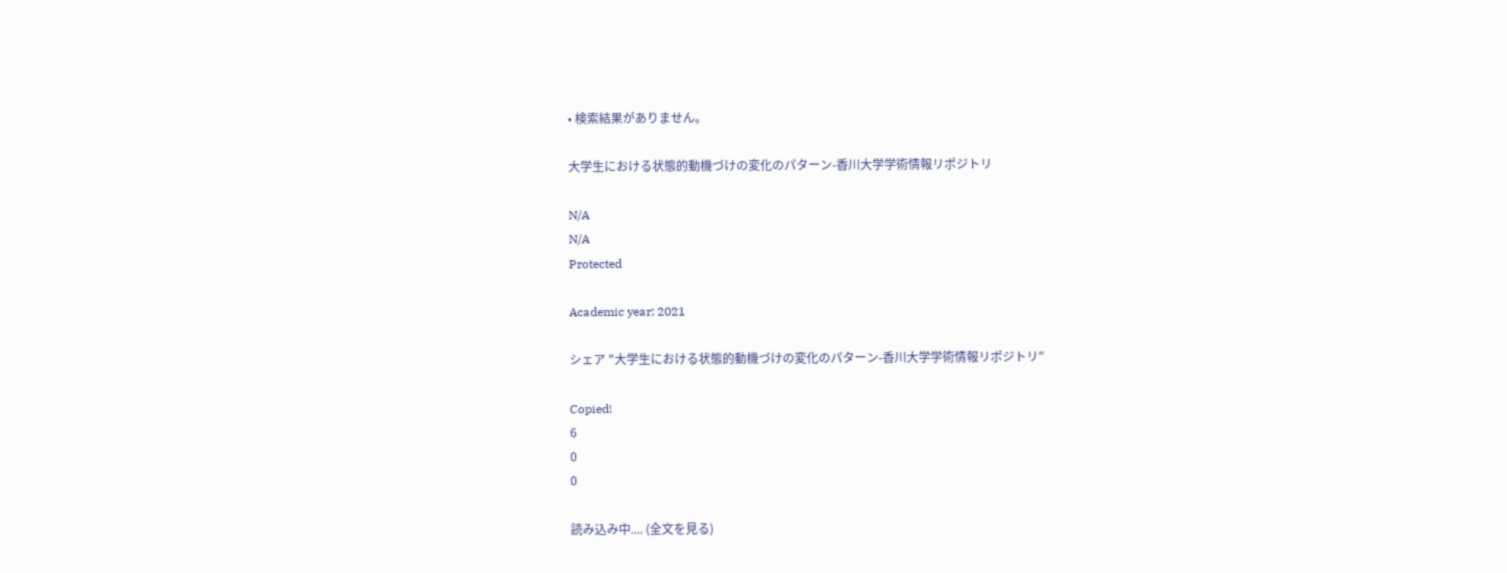• 検索結果がありません。

大学生における状態的動機づけの変化のパターン-香川大学学術情報リポジトリ

N/A
N/A
Protected

Academic year: 2021

シェア "大学生における状態的動機づけの変化のパターン-香川大学学術情報リポジトリ"

Copied!
6
0
0

読み込み中.... (全文を見る)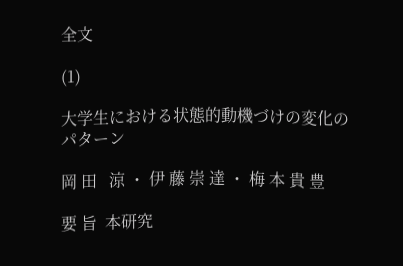全文

(1)

大学生における状態的動機づけの変化のパターン

岡 田   涼 ・ 伊 藤 崇 達 ・ 梅 本 貴 豊

要 旨  本研究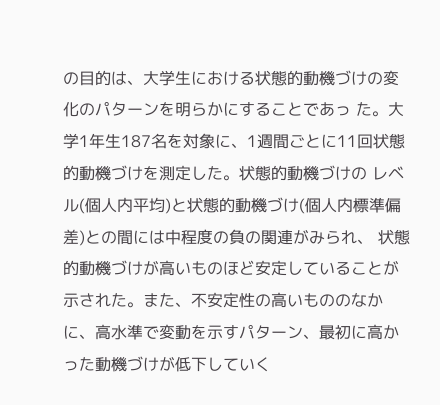の目的は、大学生における状態的動機づけの変化のパターンを明らかにすることであっ た。大学1年生187名を対象に、1週間ごとに11回状態的動機づけを測定した。状態的動機づけの レベル(個人内平均)と状態的動機づけ(個人内標準偏差)との間には中程度の負の関連がみられ、 状態的動機づけが高いものほど安定していることが示された。また、不安定性の高いもののなか に、高水準で変動を示すパターン、最初に高かった動機づけが低下していく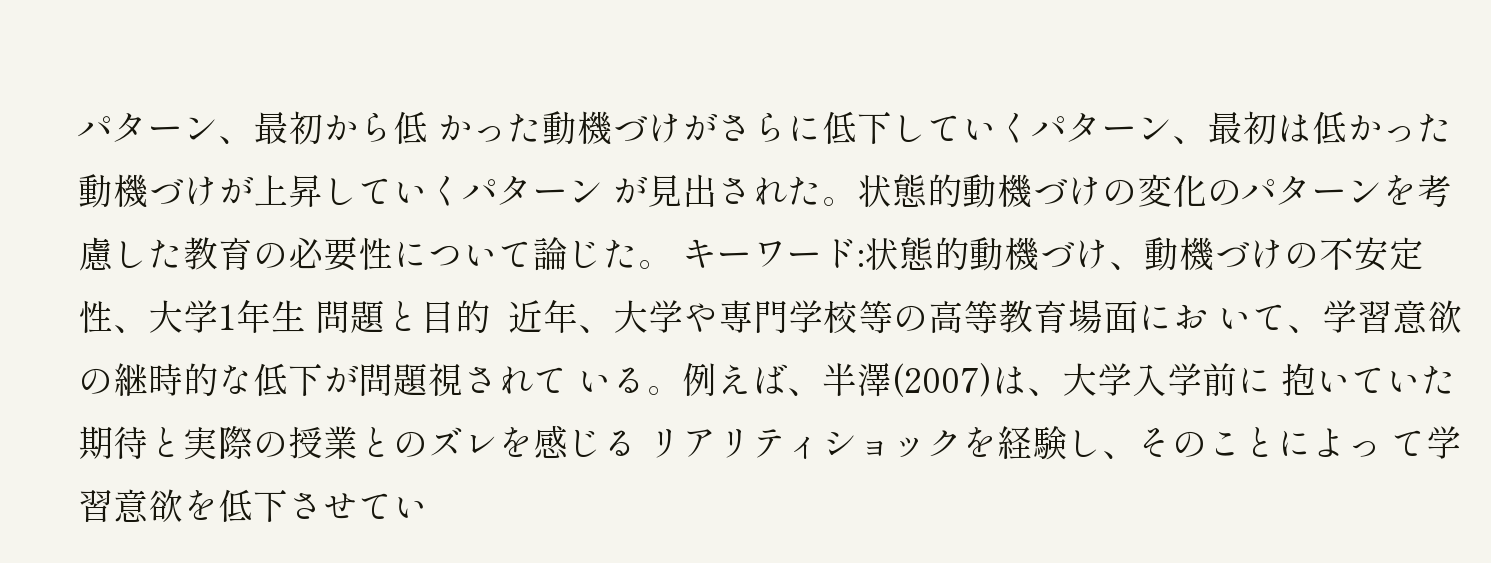パターン、最初から低 かった動機づけがさらに低下していくパターン、最初は低かった動機づけが上昇していくパターン が見出された。状態的動機づけの変化のパターンを考慮した教育の必要性について論じた。 キーワード:状態的動機づけ、動機づけの不安定性、大学1年生 問題と目的  近年、大学や専門学校等の高等教育場面にお いて、学習意欲の継時的な低下が問題視されて いる。例えば、半澤(2007)は、大学入学前に 抱いていた期待と実際の授業とのズレを感じる リアリティショックを経験し、そのことによっ て学習意欲を低下させてい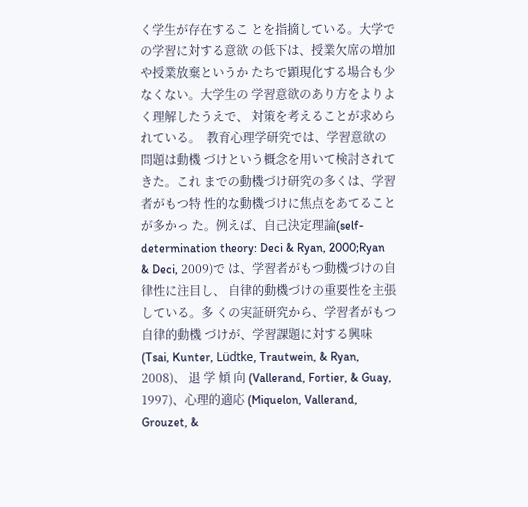く学生が存在するこ とを指摘している。大学での学習に対する意欲 の低下は、授業欠席の増加や授業放棄というか たちで顕現化する場合も少なくない。大学生の 学習意欲のあり方をよりよく理解したうえで、 対策を考えることが求められている。  教育心理学研究では、学習意欲の問題は動機 づけという概念を用いて検討されてきた。これ までの動機づけ研究の多くは、学習者がもつ特 性的な動機づけに焦点をあてることが多かっ た。例えば、自己決定理論(self-determination theory: Deci & Ryan, 2000;Ryan & Deci, 2009)で は、学習者がもつ動機づけの自律性に注目し、 自律的動機づけの重要性を主張している。多 くの実証研究から、学習者がもつ自律的動機 づけが、学習課題に対する興味(Tsai, Kunter, Lüdtke, Trautwein, & Ryan, 2008)、 退 学 傾 向 (Vallerand, Fortier, & Guay, 1997)、心理的適応 (Miquelon, Vallerand, Grouzet, &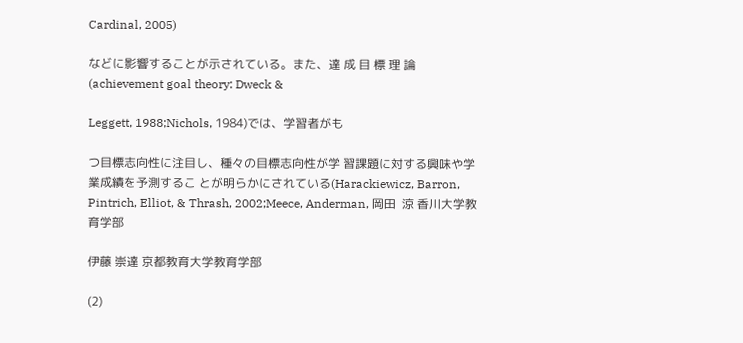Cardinal, 2005)

などに影響することが示されている。また、達 成 目 標 理 論(achievement goal theory: Dweck &

Leggett, 1988;Nichols, 1984)では、学習者がも

つ目標志向性に注目し、種々の目標志向性が学 習課題に対する興味や学業成績を予測するこ とが明らかにされている(Harackiewicz, Barron, Pintrich, Elliot, & Thrash, 2002;Meece, Anderman, 岡田  涼 香川大学教育学部

伊藤 崇達 京都教育大学教育学部

(2)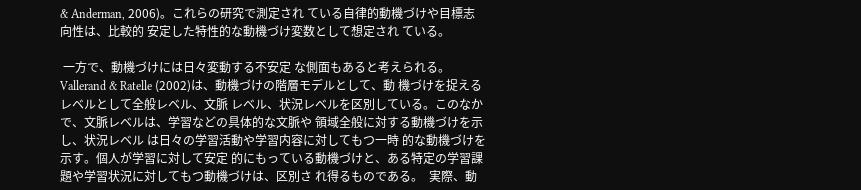& Anderman, 2006)。これらの研究で測定され ている自律的動機づけや目標志向性は、比較的 安定した特性的な動機づけ変数として想定され ている。

 一方で、動機づけには日々変動する不安定 な側面もあると考えられる。Vallerand & Ratelle (2002)は、動機づけの階層モデルとして、動 機づけを捉えるレベルとして全般レベル、文脈 レベル、状況レベルを区別している。このなか で、文脈レベルは、学習などの具体的な文脈や 領域全般に対する動機づけを示し、状況レベル は日々の学習活動や学習内容に対してもつ一時 的な動機づけを示す。個人が学習に対して安定 的にもっている動機づけと、ある特定の学習課 題や学習状況に対してもつ動機づけは、区別さ れ得るものである。  実際、動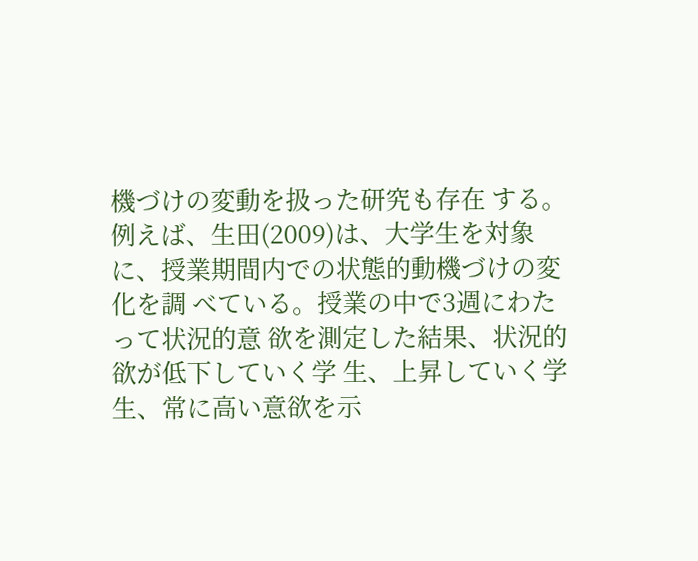機づけの変動を扱った研究も存在 する。例えば、生田(2009)は、大学生を対象 に、授業期間内での状態的動機づけの変化を調 べている。授業の中で3週にわたって状況的意 欲を測定した結果、状況的欲が低下していく学 生、上昇していく学生、常に高い意欲を示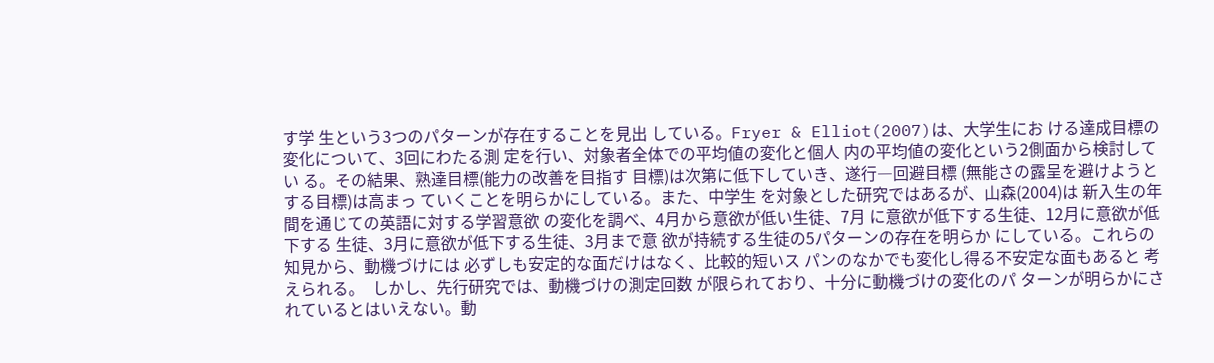す学 生という3つのパターンが存在することを見出 している。Fryer & Elliot(2007)は、大学生にお ける達成目標の変化について、3回にわたる測 定を行い、対象者全体での平均値の変化と個人 内の平均値の変化という2側面から検討してい る。その結果、熟達目標(能力の改善を目指す 目標)は次第に低下していき、遂行―回避目標 (無能さの露呈を避けようとする目標)は高まっ ていくことを明らかにしている。また、中学生 を対象とした研究ではあるが、山森(2004)は 新入生の年間を通じての英語に対する学習意欲 の変化を調べ、4月から意欲が低い生徒、7月 に意欲が低下する生徒、12月に意欲が低下する 生徒、3月に意欲が低下する生徒、3月まで意 欲が持続する生徒の5パターンの存在を明らか にしている。これらの知見から、動機づけには 必ずしも安定的な面だけはなく、比較的短いス パンのなかでも変化し得る不安定な面もあると 考えられる。  しかし、先行研究では、動機づけの測定回数 が限られており、十分に動機づけの変化のパ ターンが明らかにされているとはいえない。動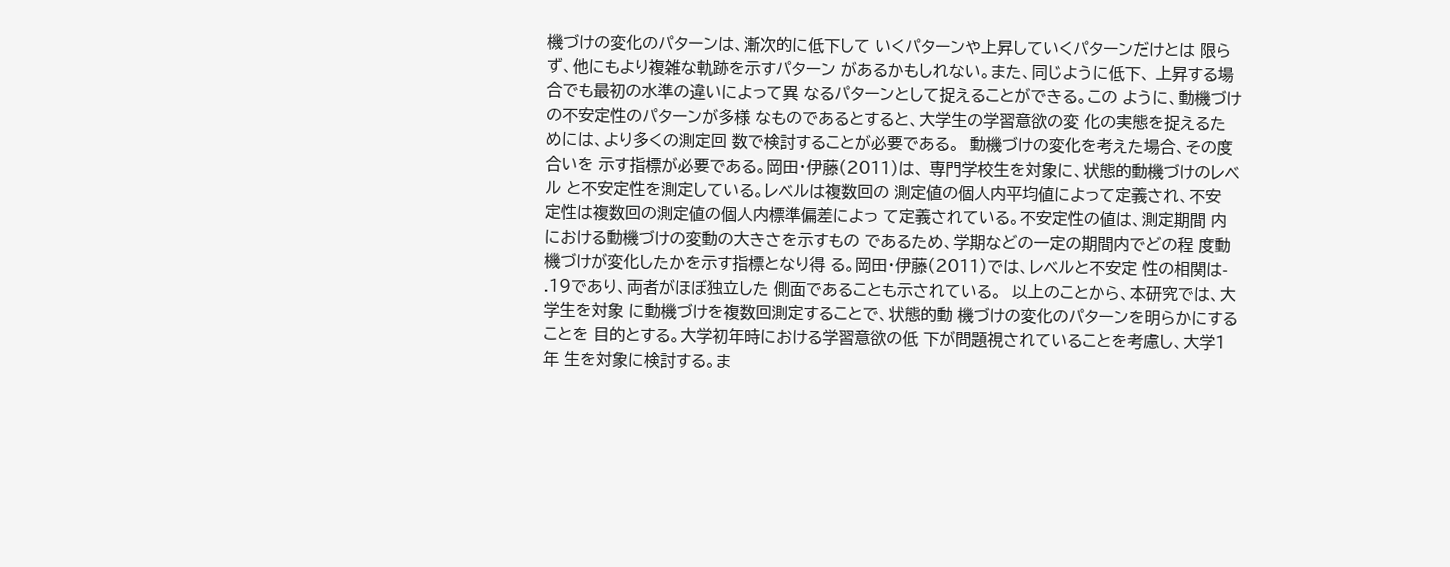機づけの変化のパターンは、漸次的に低下して いくパターンや上昇していくパターンだけとは 限らず、他にもより複雑な軌跡を示すパターン があるかもしれない。また、同じように低下、 上昇する場合でも最初の水準の違いによって異 なるパターンとして捉えることができる。この ように、動機づけの不安定性のパターンが多様 なものであるとすると、大学生の学習意欲の変 化の実態を捉えるためには、より多くの測定回 数で検討することが必要である。  動機づけの変化を考えた場合、その度合いを 示す指標が必要である。岡田・伊藤(2011)は、 専門学校生を対象に、状態的動機づけのレベル と不安定性を測定している。レベルは複数回の 測定値の個人内平均値によって定義され、不安 定性は複数回の測定値の個人内標準偏差によっ て定義されている。不安定性の値は、測定期間 内における動機づけの変動の大きさを示すもの であるため、学期などの一定の期間内でどの程 度動機づけが変化したかを示す指標となり得 る。岡田・伊藤(2011)では、レベルと不安定 性の相関は- .19であり、両者がほぼ独立した 側面であることも示されている。  以上のことから、本研究では、大学生を対象 に動機づけを複数回測定することで、状態的動 機づけの変化のパターンを明らかにすることを 目的とする。大学初年時における学習意欲の低 下が問題視されていることを考慮し、大学1年 生を対象に検討する。ま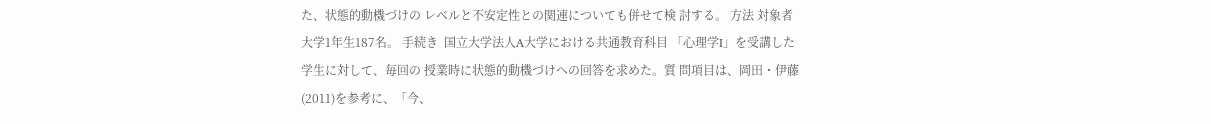た、状態的動機づけの レベルと不安定性との関連についても併せて検 討する。 方法 対象者  大学1年生187名。 手続き  国立大学法人A大学における共通教育科目 「心理学I」を受講した学生に対して、毎回の 授業時に状態的動機づけへの回答を求めた。質 問項目は、岡田・伊藤(2011)を参考に、「今、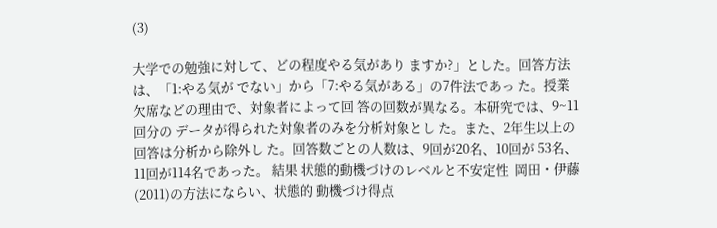(3)

大学での勉強に対して、どの程度やる気があり ますか?」とした。回答方法は、「1:やる気が でない」から「7:やる気がある」の7件法であっ た。授業欠席などの理由で、対象者によって回 答の回数が異なる。本研究では、9~11回分の データが得られた対象者のみを分析対象とし た。また、2年生以上の回答は分析から除外し た。回答数ごとの人数は、9回が20名、10回が 53名、11回が114名であった。 結果 状態的動機づけのレベルと不安定性  岡田・伊藤(2011)の方法にならい、状態的 動機づけ得点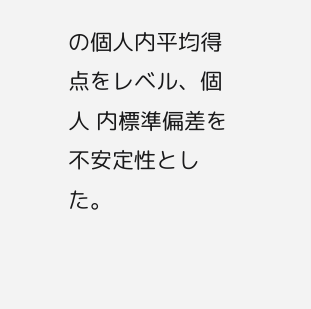の個人内平均得点をレベル、個人 内標準偏差を不安定性とした。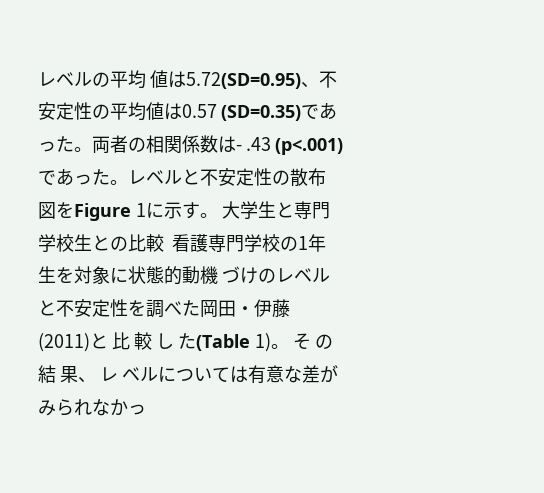レベルの平均 値は5.72(SD=0.95)、不安定性の平均値は0.57 (SD=0.35)であった。両者の相関係数は- .43 (p<.001)であった。レベルと不安定性の散布 図をFigure 1に示す。 大学生と専門学校生との比較  看護専門学校の1年生を対象に状態的動機 づけのレベルと不安定性を調べた岡田・伊藤 (2011)と 比 較 し た(Table 1)。 そ の 結 果、 レ ベルについては有意な差がみられなかっ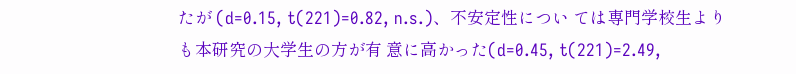たが (d=0.15, t(221)=0.82, n.s.)、不安定性につい ては専門学校生よりも本研究の大学生の方が有 意に高かった(d=0.45, t(221)=2.49,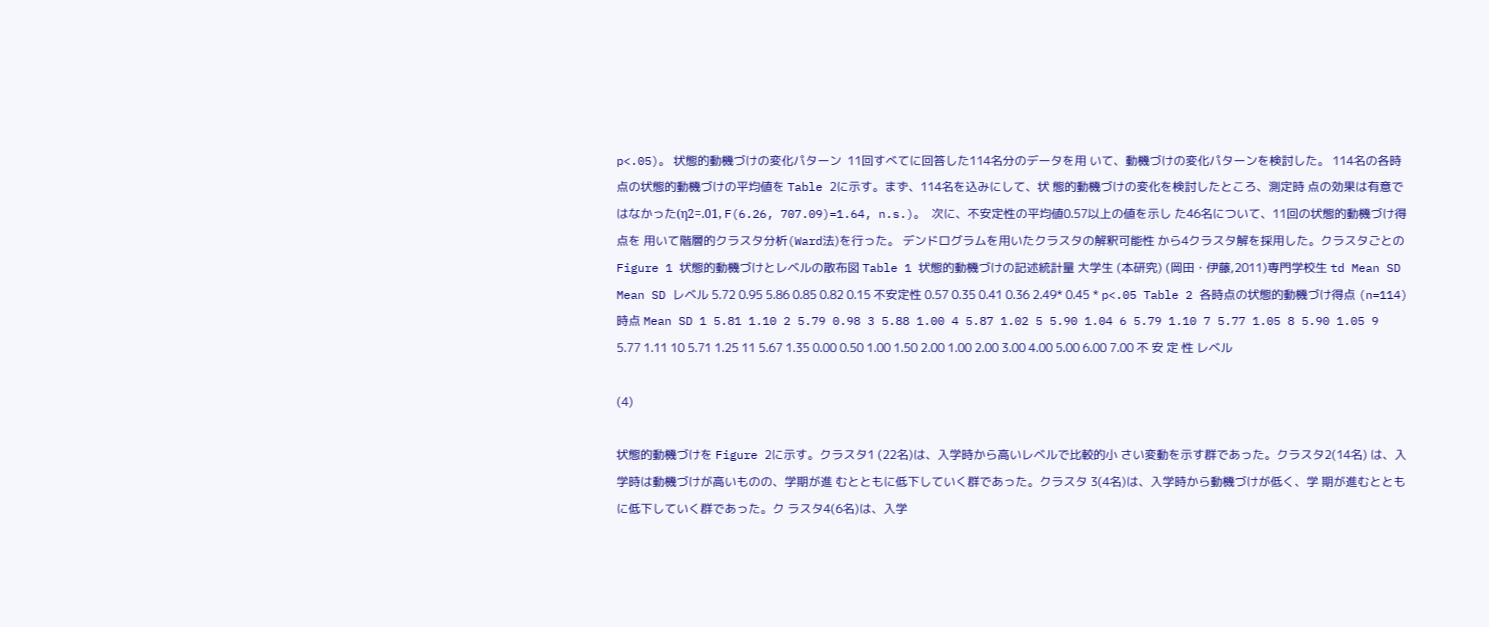p<.05)。 状態的動機づけの変化パターン  11回すべてに回答した114名分のデータを用 いて、動機づけの変化パターンを検討した。 114名の各時点の状態的動機づけの平均値を Table 2に示す。まず、114名を込みにして、状 態的動機づけの変化を検討したところ、測定時 点の効果は有意ではなかった(η2=.01, F(6.26, 707.09)=1.64, n.s.)。  次に、不安定性の平均値0.57以上の値を示し た46名について、11回の状態的動機づけ得点を 用いて階層的クラスタ分析(Ward法)を行った。 デンドログラムを用いたクラスタの解釈可能性 から4クラスタ解を採用した。クラスタごとの Figure 1 状態的動機づけとレベルの散布図 Table 1 状態的動機づけの記述統計量 大学生 (本研究) (岡田・伊藤,2011)専門学校生 td Mean SD Mean SD レベル 5.72 0.95 5.86 0.85 0.82 0.15 不安定性 0.57 0.35 0.41 0.36 2.49* 0.45 * p<.05 Table 2 各時点の状態的動機づけ得点 (n=114) 時点 Mean SD 1 5.81 1.10 2 5.79 0.98 3 5.88 1.00 4 5.87 1.02 5 5.90 1.04 6 5.79 1.10 7 5.77 1.05 8 5.90 1.05 9 5.77 1.11 10 5.71 1.25 11 5.67 1.35 0.00 0.50 1.00 1.50 2.00 1.00 2.00 3.00 4.00 5.00 6.00 7.00 不 安 定 性 レベル

(4)

状態的動機づけを Figure 2に示す。クラスタ1 (22名)は、入学時から高いレベルで比較的小 さい変動を示す群であった。クラスタ2(14名) は、入学時は動機づけが高いものの、学期が進 むとともに低下していく群であった。クラスタ 3(4名)は、入学時から動機づけが低く、学 期が進むとともに低下していく群であった。ク ラスタ4(6名)は、入学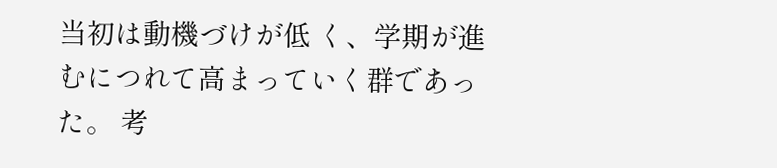当初は動機づけが低 く、学期が進むにつれて高まっていく群であっ た。 考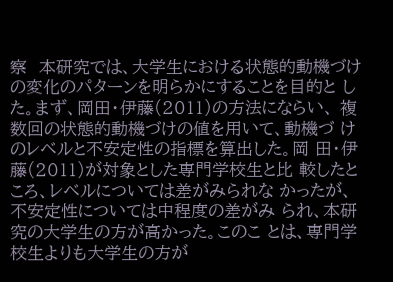察  本研究では、大学生における状態的動機づけ の変化のパターンを明らかにすることを目的と した。まず、岡田・伊藤(2011)の方法にならい、 複数回の状態的動機づけの値を用いて、動機づ けのレベルと不安定性の指標を算出した。岡 田・伊藤(2011)が対象とした専門学校生と比 較したところ、レベルについては差がみられな かったが、不安定性については中程度の差がみ られ、本研究の大学生の方が高かった。このこ とは、専門学校生よりも大学生の方が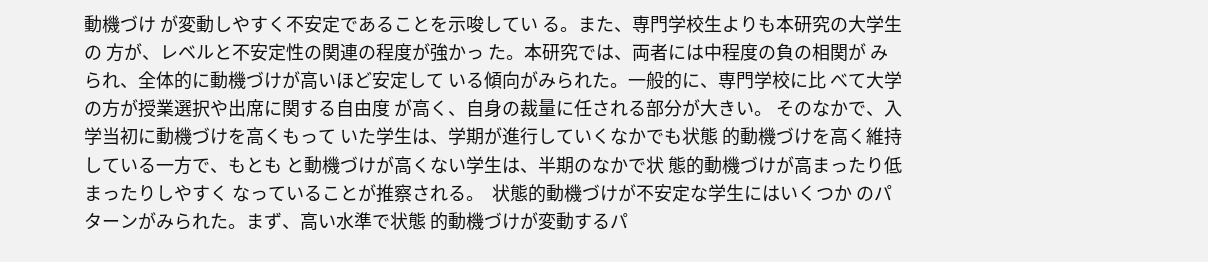動機づけ が変動しやすく不安定であることを示唆してい る。また、専門学校生よりも本研究の大学生の 方が、レベルと不安定性の関連の程度が強かっ た。本研究では、両者には中程度の負の相関が みられ、全体的に動機づけが高いほど安定して いる傾向がみられた。一般的に、専門学校に比 べて大学の方が授業選択や出席に関する自由度 が高く、自身の裁量に任される部分が大きい。 そのなかで、入学当初に動機づけを高くもって いた学生は、学期が進行していくなかでも状態 的動機づけを高く維持している一方で、もとも と動機づけが高くない学生は、半期のなかで状 態的動機づけが高まったり低まったりしやすく なっていることが推察される。  状態的動機づけが不安定な学生にはいくつか のパターンがみられた。まず、高い水準で状態 的動機づけが変動するパ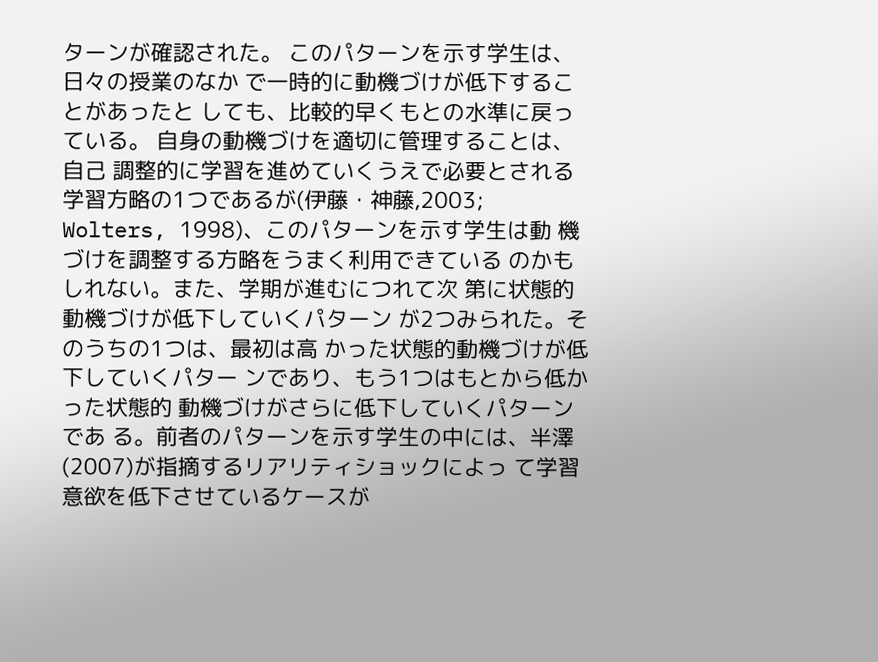ターンが確認された。 このパターンを示す学生は、日々の授業のなか で一時的に動機づけが低下することがあったと しても、比較的早くもとの水準に戻っている。 自身の動機づけを適切に管理することは、自己 調整的に学習を進めていくうえで必要とされる 学習方略の1つであるが(伊藤・神藤,2003; Wolters, 1998)、このパターンを示す学生は動 機づけを調整する方略をうまく利用できている のかもしれない。また、学期が進むにつれて次 第に状態的動機づけが低下していくパターン が2つみられた。そのうちの1つは、最初は高 かった状態的動機づけが低下していくパター ンであり、もう1つはもとから低かった状態的 動機づけがさらに低下していくパターンであ る。前者のパターンを示す学生の中には、半澤 (2007)が指摘するリアリティショックによっ て学習意欲を低下させているケースが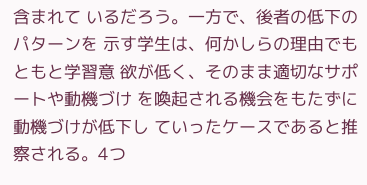含まれて いるだろう。一方で、後者の低下のパターンを 示す学生は、何かしらの理由でもともと学習意 欲が低く、そのまま適切なサポートや動機づけ を喚起される機会をもたずに動機づけが低下し ていったケースであると推察される。4つ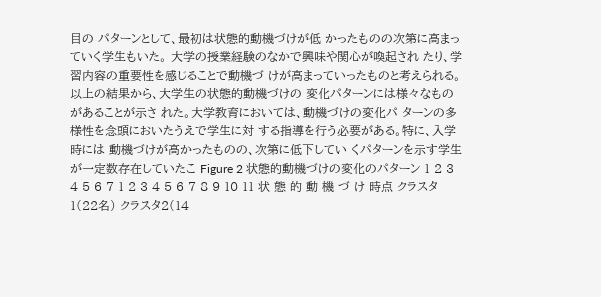目の パターンとして、最初は状態的動機づけが低 かったものの次第に高まっていく学生もいた。 大学の授業経験のなかで興味や関心が喚起され たり、学習内容の重要性を感じることで動機づ けが高まっていったものと考えられる。  以上の結果から、大学生の状態的動機づけの 変化パターンには様々なものがあることが示さ れた。大学教育においては、動機づけの変化パ ターンの多様性を念頭においたうえで学生に対 する指導を行う必要がある。特に、入学時には 動機づけが高かったものの、次第に低下してい くパターンを示す学生が一定数存在していたこ Figure 2 状態的動機づけの変化のパターン 1 2 3 4 5 6 7 1 2 3 4 5 6 7 8 9 10 11 状 態 的 動 機 づ け 時点 クラスタ1(22名) クラスタ2(14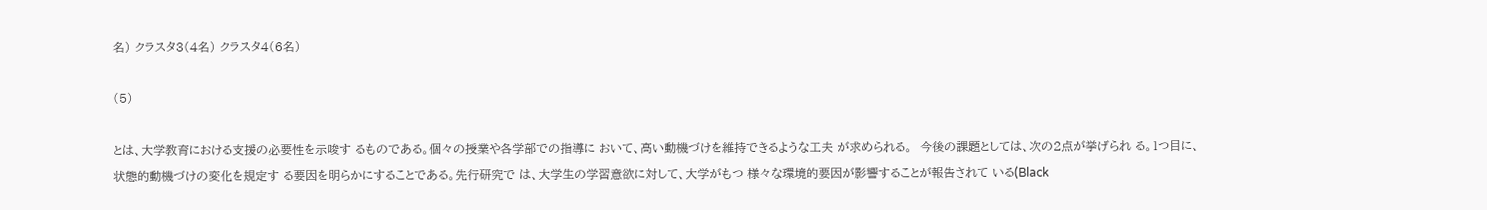名) クラスタ3(4名) クラスタ4(6名)

(5)

とは、大学教育における支援の必要性を示唆す るものである。個々の授業や各学部での指導に おいて、高い動機づけを維持できるような工夫 が求められる。  今後の課題としては、次の2点が挙げられ る。1つ目に、状態的動機づけの変化を規定す る要因を明らかにすることである。先行研究で は、大学生の学習意欲に対して、大学がもつ 様々な環境的要因が影響することが報告されて いる(Black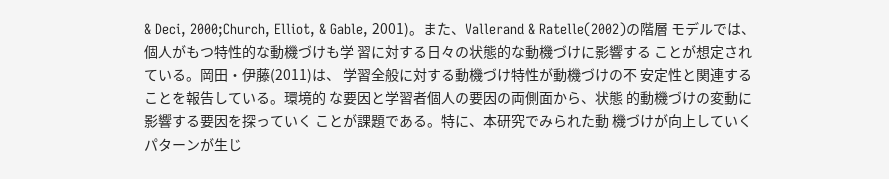& Deci, 2000;Church, Elliot, & Gable, 2001)。また、Vallerand & Ratelle(2002)の階層 モデルでは、個人がもつ特性的な動機づけも学 習に対する日々の状態的な動機づけに影響する ことが想定されている。岡田・伊藤(2011)は、 学習全般に対する動機づけ特性が動機づけの不 安定性と関連することを報告している。環境的 な要因と学習者個人の要因の両側面から、状態 的動機づけの変動に影響する要因を探っていく ことが課題である。特に、本研究でみられた動 機づけが向上していくパターンが生じ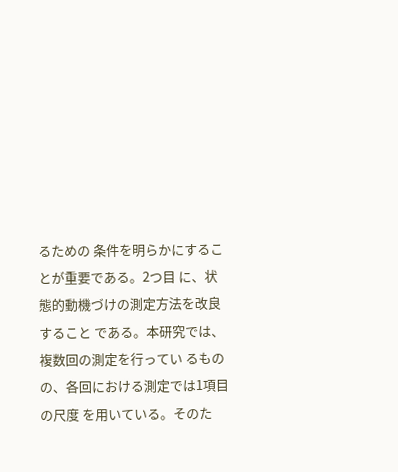るための 条件を明らかにすることが重要である。2つ目 に、状態的動機づけの測定方法を改良すること である。本研究では、複数回の測定を行ってい るものの、各回における測定では1項目の尺度 を用いている。そのた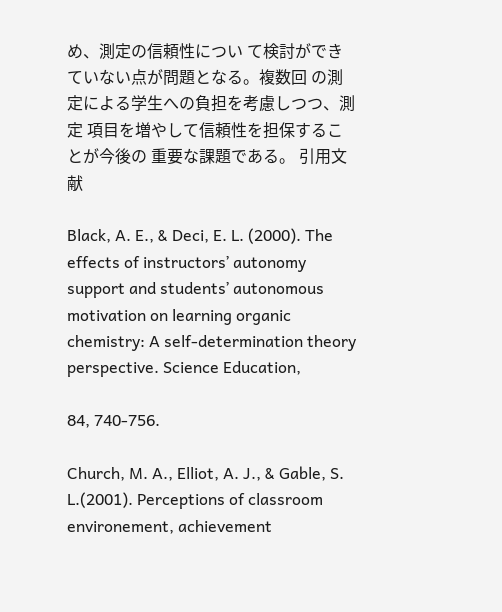め、測定の信頼性につい て検討ができていない点が問題となる。複数回 の測定による学生への負担を考慮しつつ、測定 項目を増やして信頼性を担保することが今後の 重要な課題である。 引用文献

Black, A. E., & Deci, E. L. (2000). The effects of instructorsʼ autonomy support and studentsʼ autonomous motivation on learning organic chemistry: A self-determination theory perspective. Science Education,

84, 740-756.

Church, M. A., Elliot, A. J., & Gable, S. L.(2001). Perceptions of classroom environement, achievement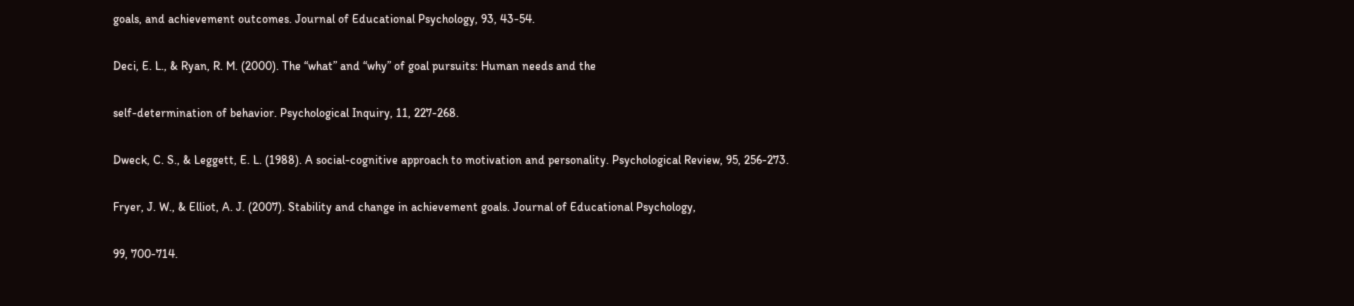goals, and achievement outcomes. Journal of Educational Psychology, 93, 43-54.

Deci, E. L., & Ryan, R. M. (2000). The “what” and “why” of goal pursuits: Human needs and the

self-determination of behavior. Psychological Inquiry, 11, 227-268.

Dweck, C. S., & Leggett, E. L. (1988). A social-cognitive approach to motivation and personality. Psychological Review, 95, 256-273.

Fryer, J. W., & Elliot, A. J. (2007). Stability and change in achievement goals. Journal of Educational Psychology,

99, 700-714.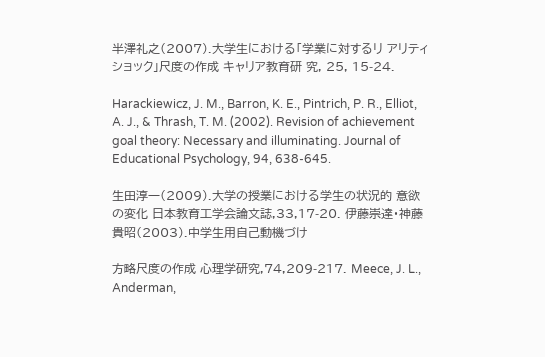半澤礼之(2007).大学生における「学業に対するリ アリティショック」尺度の作成 キャリア教育研 究, 25, 15-24.

Harackiewicz, J. M., Barron, K. E., Pintrich, P. R., Elliot, A. J., & Thrash, T. M. (2002). Revision of achievement goal theory: Necessary and illuminating. Journal of Educational Psychology, 94, 638-645.

生田淳一(2009).大学の授業における学生の状況的 意欲の変化 日本教育工学会論文誌,33,17-20. 伊藤崇達・神藤貴昭(2003).中学生用自己動機づけ

方略尺度の作成 心理学研究,74,209-217. Meece, J. L., Anderman,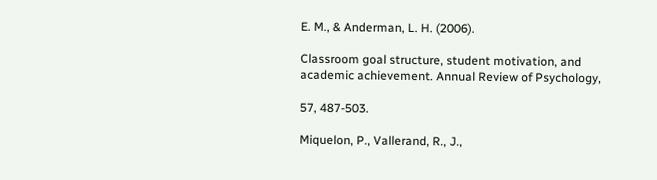E. M., & Anderman, L. H. (2006).

Classroom goal structure, student motivation, and academic achievement. Annual Review of Psychology,

57, 487-503.

Miquelon, P., Vallerand, R., J.,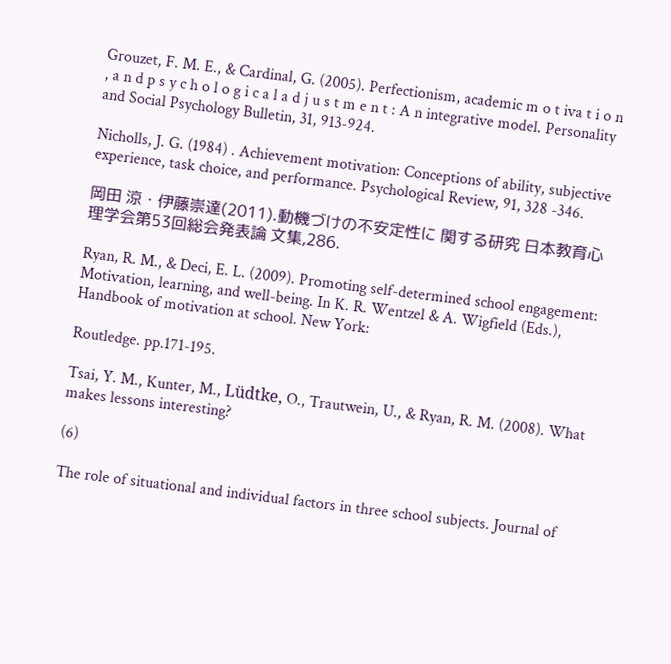Grouzet, F. M. E., & Cardinal, G. (2005). Perfectionism, academic m o t iva t i o n , a n d p s y c h o l o g i c a l a d j u s t m e n t : A n integrative model. Personality and Social Psychology Bulletin, 31, 913-924.

Nicholls, J. G. (1984) . Achievement motivation: Conceptions of ability, subjective experience, task choice, and performance. Psychological Review, 91, 328 -346.

岡田 涼・伊藤崇達(2011).動機づけの不安定性に 関する研究 日本教育心理学会第53回総会発表論 文集,286.

Ryan, R. M., & Deci, E. L. (2009). Promoting self-determined school engagement: Motivation, learning, and well-being. In K. R. Wentzel & A. Wigfield (Eds.), Handbook of motivation at school. New York:

Routledge. pp.171-195.

Tsai, Y. M., Kunter, M., Lüdtke, O., Trautwein, U., & Ryan, R. M. (2008). What makes lessons interesting?

(6)

The role of situational and individual factors in three school subjects. Journal of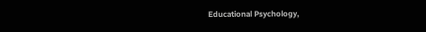Educational Psychology,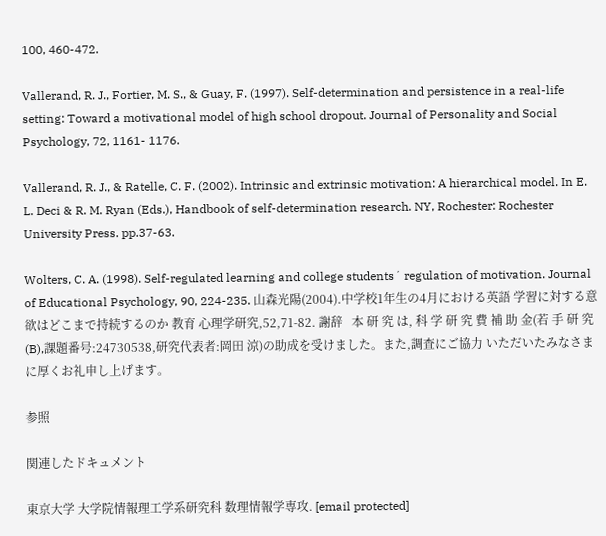100, 460-472.

Vallerand, R. J., Fortier, M. S., & Guay, F. (1997). Self-determination and persistence in a real-life setting: Toward a motivational model of high school dropout. Journal of Personality and Social Psychology, 72, 1161- 1176.

Vallerand, R. J., & Ratelle, C. F. (2002). Intrinsic and extrinsic motivation: A hierarchical model. In E. L. Deci & R. M. Ryan (Eds.), Handbook of self-determination research. NY, Rochester: Rochester University Press. pp.37-63.

Wolters, C. A. (1998). Self-regulated learning and college studentsʼ regulation of motivation. Journal of Educational Psychology, 90, 224-235. 山森光陽(2004).中学校1年生の4月における英語 学習に対する意欲はどこまで持続するのか 教育 心理学研究,52,71-82. 謝辞   本 研 究 は, 科 学 研 究 費 補 助 金(若 手 研 究 (B),課題番号:24730538,研究代表者:岡田 涼)の助成を受けました。また,調査にご協力 いただいたみなさまに厚くお礼申し上げます。

参照

関連したドキュメント

東京大学 大学院情報理工学系研究科 数理情報学専攻. [email protected]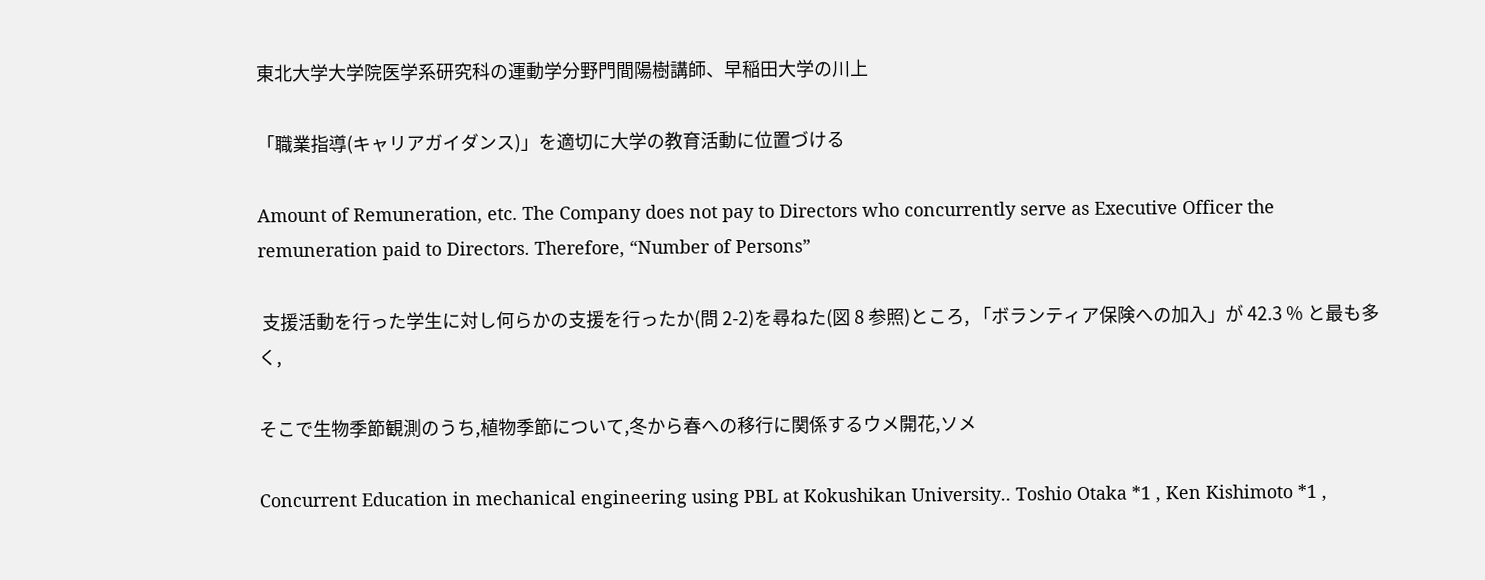東北大学大学院医学系研究科の運動学分野門間陽樹講師、早稲田大学の川上

「職業指導(キャリアガイダンス)」を適切に大学の教育活動に位置づける

Amount of Remuneration, etc. The Company does not pay to Directors who concurrently serve as Executive Officer the remuneration paid to Directors. Therefore, “Number of Persons”

 支援活動を行った学生に対し何らかの支援を行ったか(問 2-2)を尋ねた(図 8 参照)ところ, 「ボランティア保険への加入」が 42.3 % と最も多く,

そこで生物季節観測のうち,植物季節について,冬から春への移行に関係するウメ開花,ソメ

Concurrent Education in mechanical engineering using PBL at Kokushikan University.. Toshio Otaka *1 , Ken Kishimoto *1 ,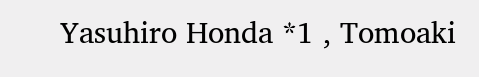Yasuhiro Honda *1 , Tomoaki